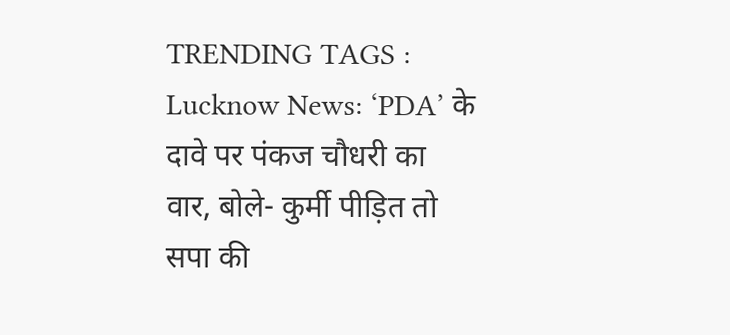TRENDING TAGS :
Lucknow News: ‘PDA’ के दावे पर पंकज चौधरी का वार, बोले- कुर्मी पीड़ित तो सपा की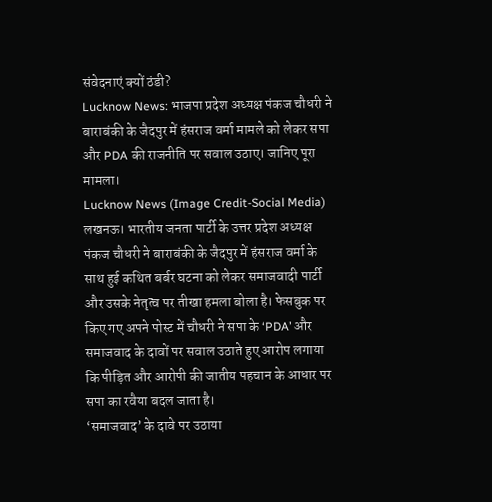संवेदनाएं क्यों ठंडी?
Lucknow News: भाजपा प्रदेश अध्यक्ष पंकज चौधरी ने बाराबंकी के जैदपुर में हंसराज वर्मा मामले को लेकर सपा और PDA की राजनीति पर सवाल उठाए। जानिए पूरा मामला।
Lucknow News (Image Credit-Social Media)
लखनऊ। भारतीय जनता पार्टी के उत्तर प्रदेश अध्यक्ष पंकज चौधरी ने बाराबंकी के जैदपुर में हंसराज वर्मा के साथ हुई कथित बर्बर घटना को लेकर समाजवादी पार्टी और उसके नेतृत्व पर तीखा हमला बोला है। फेसबुक पर किए गए अपने पोस्ट में चौधरी ने सपा के ‘PDA’ और समाजवाद के दावों पर सवाल उठाते हुए आरोप लगाया कि पीड़ित और आरोपी की जातीय पहचान के आधार पर सपा का रवैया बदल जाता है।
‘समाजवाद’ के दावे पर उठाया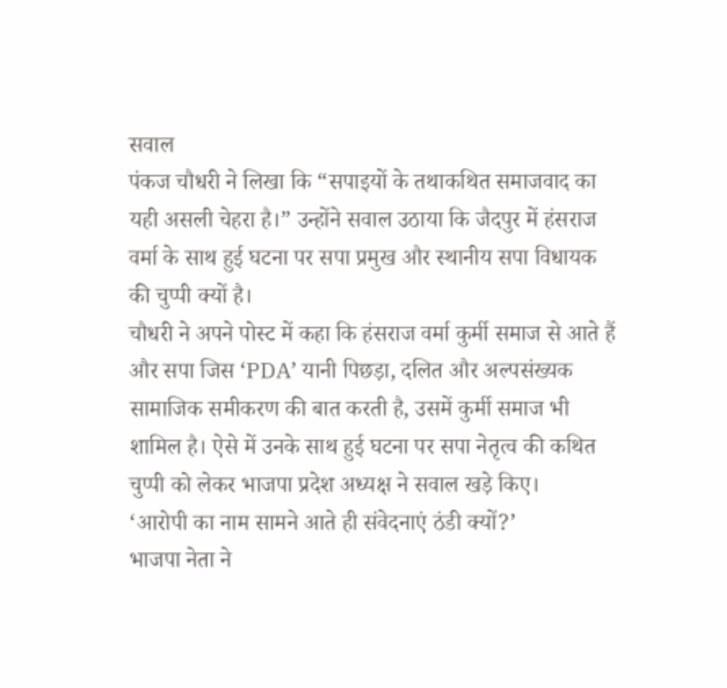सवाल
पंकज चौधरी ने लिखा कि “सपाइयों के तथाकथित समाजवाद का यही असली चेहरा है।” उन्होंने सवाल उठाया कि जैदपुर में हंसराज वर्मा के साथ हुई घटना पर सपा प्रमुख और स्थानीय सपा विधायक की चुप्पी क्यों है।
चौधरी ने अपने पोस्ट में कहा कि हंसराज वर्मा कुर्मी समाज से आते हैं और सपा जिस ‘PDA’ यानी पिछड़ा, दलित और अल्पसंख्यक सामाजिक समीकरण की बात करती है, उसमें कुर्मी समाज भी शामिल है। ऐसे में उनके साथ हुई घटना पर सपा नेतृत्व की कथित चुप्पी को लेकर भाजपा प्रदेश अध्यक्ष ने सवाल खड़े किए।
‘आरोपी का नाम सामने आते ही संवेदनाएं ठंडी क्यों?’
भाजपा नेता ने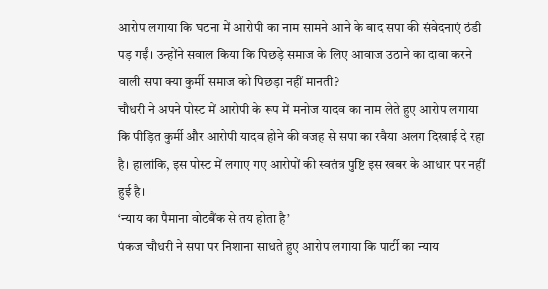आरोप लगाया कि घटना में आरोपी का नाम सामने आने के बाद सपा की संवेदनाएं ठंडी पड़ गईं। उन्होंने सवाल किया कि पिछड़े समाज के लिए आवाज उठाने का दावा करने वाली सपा क्या कुर्मी समाज को पिछड़ा नहीं मानती?
चौधरी ने अपने पोस्ट में आरोपी के रूप में मनोज यादव का नाम लेते हुए आरोप लगाया कि पीड़ित कुर्मी और आरोपी यादव होने की वजह से सपा का रवैया अलग दिखाई दे रहा है। हालांकि, इस पोस्ट में लगाए गए आरोपों की स्वतंत्र पुष्टि इस खबर के आधार पर नहीं हुई है।
‘न्याय का पैमाना वोटबैंक से तय होता है’
पंकज चौधरी ने सपा पर निशाना साधते हुए आरोप लगाया कि पार्टी का न्याय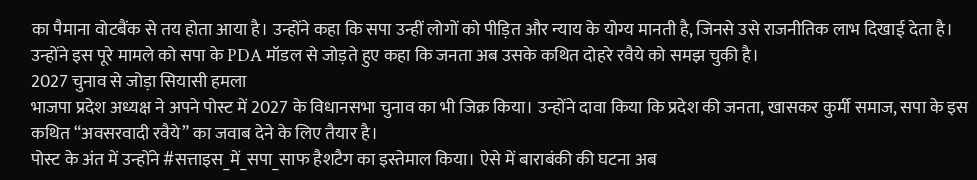का पैमाना वोटबैंक से तय होता आया है। उन्होंने कहा कि सपा उन्हीं लोगों को पीड़ित और न्याय के योग्य मानती है, जिनसे उसे राजनीतिक लाभ दिखाई देता है।
उन्होंने इस पूरे मामले को सपा के PDA मॉडल से जोड़ते हुए कहा कि जनता अब उसके कथित दोहरे रवैये को समझ चुकी है।
2027 चुनाव से जोड़ा सियासी हमला
भाजपा प्रदेश अध्यक्ष ने अपने पोस्ट में 2027 के विधानसभा चुनाव का भी जिक्र किया। उन्होंने दावा किया कि प्रदेश की जनता, खासकर कुर्मी समाज, सपा के इस कथित “अवसरवादी रवैये” का जवाब देने के लिए तैयार है।
पोस्ट के अंत में उन्होंने #सत्ताइस_में_सपा_साफ हैशटैग का इस्तेमाल किया। ऐसे में बाराबंकी की घटना अब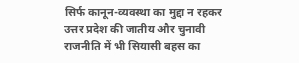सिर्फ कानून-व्यवस्था का मुद्दा न रहकर उत्तर प्रदेश की जातीय और चुनावी राजनीति में भी सियासी बहस का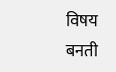विषय बनती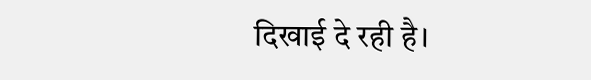दिखाई दे रही है।